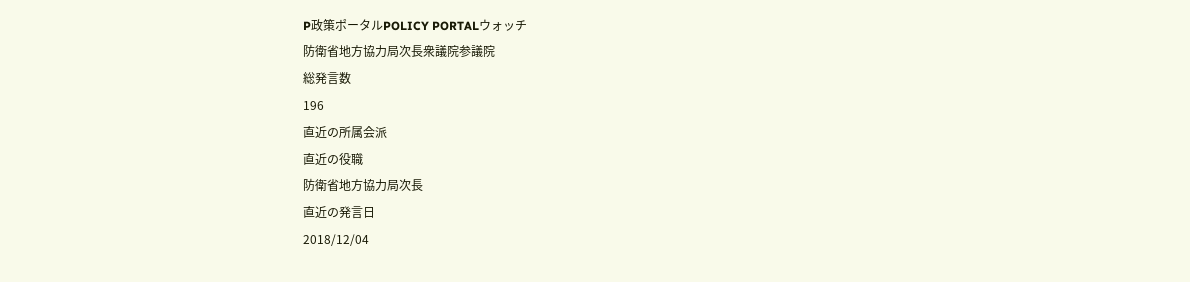P政策ポータルPOLICY PORTALウォッチ
防衛省地方協力局次長衆議院参議院
総発言数
196
直近の所属会派
直近の役職
防衛省地方協力局次長
直近の発言日
2018/12/04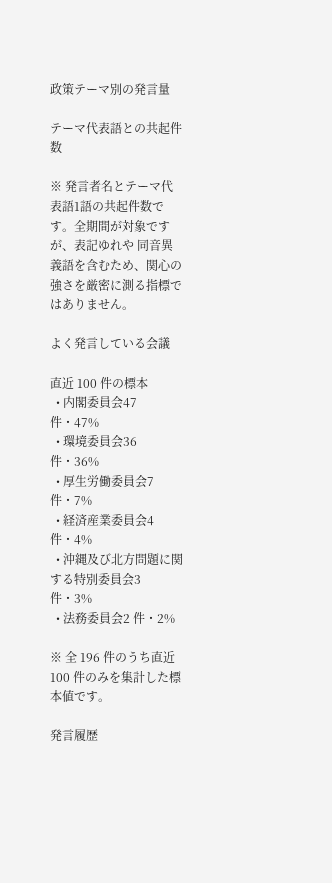政策テーマ別の発言量

テーマ代表語との共起件数

※ 発言者名とテーマ代表語1語の共起件数です。全期間が対象ですが、表記ゆれや 同音異義語を含むため、関心の強さを厳密に測る指標ではありません。

よく発言している会議

直近 100 件の標本
  • 内閣委員会47 件・47%
  • 環境委員会36 件・36%
  • 厚生労働委員会7 件・7%
  • 経済産業委員会4 件・4%
  • 沖縄及び北方問題に関する特別委員会3 件・3%
  • 法務委員会2 件・2%

※ 全 196 件のうち直近 100 件のみを集計した標本値です。

発言履歴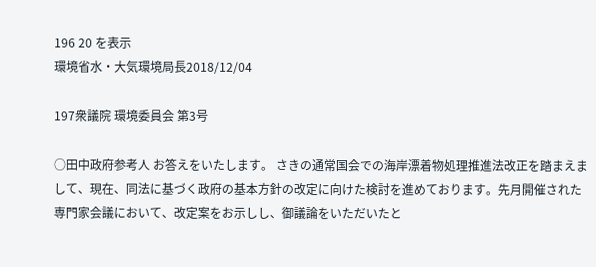196 20 を表示
環境省水・大気環境局長2018/12/04

197衆議院 環境委員会 第3号

○田中政府参考人 お答えをいたします。 さきの通常国会での海岸漂着物処理推進法改正を踏まえまして、現在、同法に基づく政府の基本方針の改定に向けた検討を進めております。先月開催された専門家会議において、改定案をお示しし、御議論をいただいたと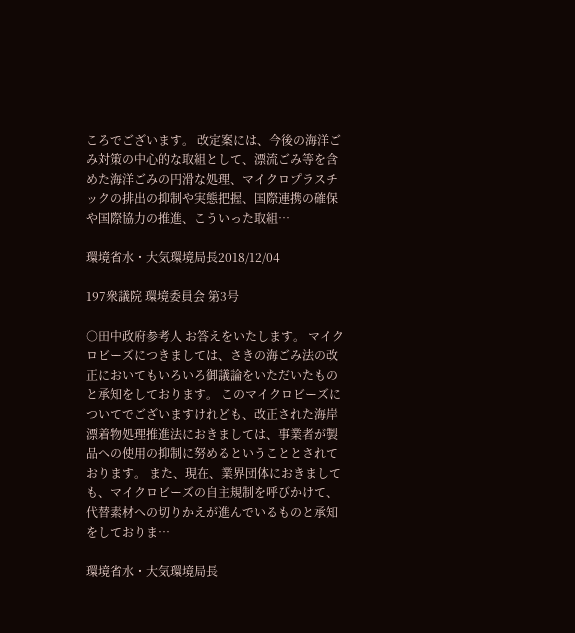ころでございます。 改定案には、今後の海洋ごみ対策の中心的な取組として、漂流ごみ等を含めた海洋ごみの円滑な処理、マイクロプラスチックの排出の抑制や実態把握、国際連携の確保や国際協力の推進、こういった取組…

環境省水・大気環境局長2018/12/04

197衆議院 環境委員会 第3号

○田中政府参考人 お答えをいたします。 マイクロビーズにつきましては、さきの海ごみ法の改正においてもいろいろ御議論をいただいたものと承知をしております。 このマイクロビーズについてでございますけれども、改正された海岸漂着物処理推進法におきましては、事業者が製品への使用の抑制に努めるということとされております。 また、現在、業界団体におきましても、マイクロビーズの自主規制を呼びかけて、代替素材への切りかえが進んでいるものと承知をしておりま…

環境省水・大気環境局長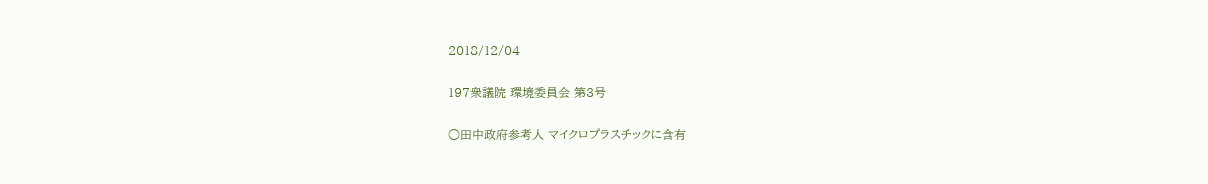2018/12/04

197衆議院 環境委員会 第3号

○田中政府参考人 マイクロプラスチックに含有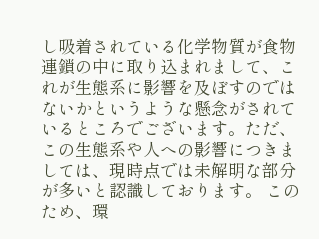し吸着されている化学物質が食物連鎖の中に取り込まれまして、これが生態系に影響を及ぼすのではないかというような懸念がされているところでございます。ただ、この生態系や人への影響につきましては、現時点では未解明な部分が多いと認識しております。 このため、環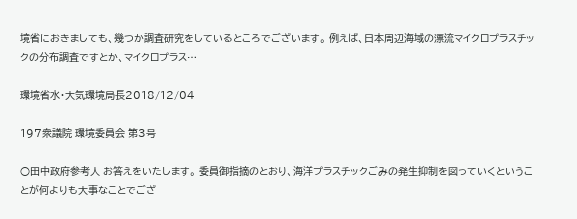境省におきましても、幾つか調査研究をしているところでございます。 例えば、日本周辺海域の漂流マイクロプラスチックの分布調査ですとか、マイクロプラス…

環境省水・大気環境局長2018/12/04

197衆議院 環境委員会 第3号

○田中政府参考人 お答えをいたします。 委員御指摘のとおり、海洋プラスチックごみの発生抑制を図っていくということが何よりも大事なことでござ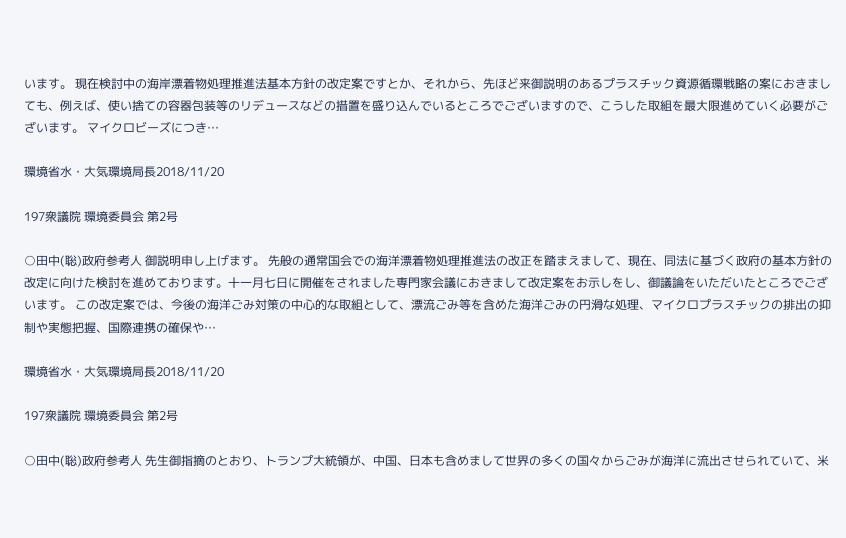います。 現在検討中の海岸漂着物処理推進法基本方針の改定案ですとか、それから、先ほど来御説明のあるプラスチック資源循環戦略の案におきましても、例えば、使い捨ての容器包装等のリデュースなどの措置を盛り込んでいるところでございますので、こうした取組を最大限進めていく必要がございます。 マイクロビーズにつき…

環境省水・大気環境局長2018/11/20

197衆議院 環境委員会 第2号

○田中(聡)政府参考人 御説明申し上げます。 先般の通常国会での海洋漂着物処理推進法の改正を踏まえまして、現在、同法に基づく政府の基本方針の改定に向けた検討を進めております。十一月七日に開催をされました専門家会議におきまして改定案をお示しをし、御議論をいただいたところでございます。 この改定案では、今後の海洋ごみ対策の中心的な取組として、漂流ごみ等を含めた海洋ごみの円滑な処理、マイクロプラスチックの排出の抑制や実態把握、国際連携の確保や…

環境省水・大気環境局長2018/11/20

197衆議院 環境委員会 第2号

○田中(聡)政府参考人 先生御指摘のとおり、トランプ大統領が、中国、日本も含めまして世界の多くの国々からごみが海洋に流出させられていて、米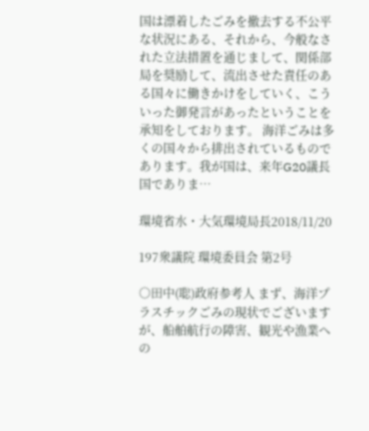国は漂着したごみを撤去する不公平な状況にある、それから、今般なされた立法措置を通じまして、関係部局を奨励して、流出させた責任のある国々に働きかけをしていく、こういった御発言があったということを承知をしております。 海洋ごみは多くの国々から排出されているものであります。我が国は、来年G20議長国でありま…

環境省水・大気環境局長2018/11/20

197衆議院 環境委員会 第2号

○田中(聡)政府参考人 まず、海洋プラスチックごみの現状でございますが、船舶航行の障害、観光や漁業への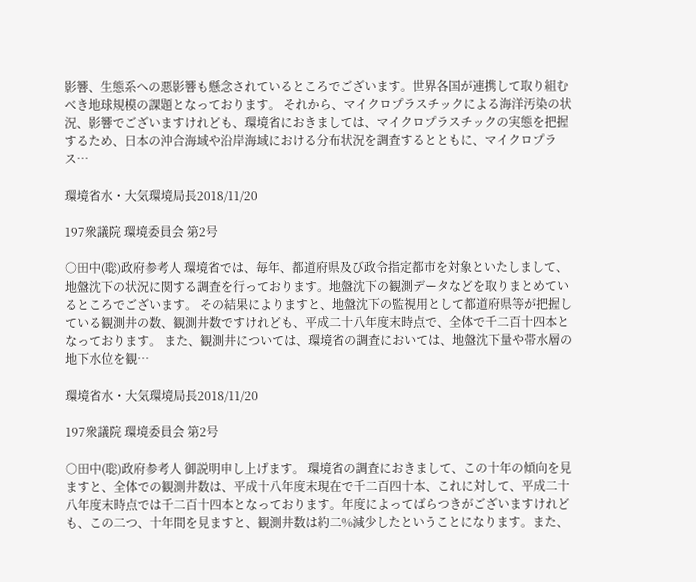影響、生態系への悪影響も懸念されているところでございます。世界各国が連携して取り組むべき地球規模の課題となっております。 それから、マイクロプラスチックによる海洋汚染の状況、影響でございますけれども、環境省におきましては、マイクロプラスチックの実態を把握するため、日本の沖合海域や沿岸海域における分布状況を調査するとともに、マイクロプラス…

環境省水・大気環境局長2018/11/20

197衆議院 環境委員会 第2号

○田中(聡)政府参考人 環境省では、毎年、都道府県及び政令指定都市を対象といたしまして、地盤沈下の状況に関する調査を行っております。地盤沈下の観測データなどを取りまとめているところでございます。 その結果によりますと、地盤沈下の監視用として都道府県等が把握している観測井の数、観測井数ですけれども、平成二十八年度末時点で、全体で千二百十四本となっております。 また、観測井については、環境省の調査においては、地盤沈下量や帯水層の地下水位を観…

環境省水・大気環境局長2018/11/20

197衆議院 環境委員会 第2号

○田中(聡)政府参考人 御説明申し上げます。 環境省の調査におきまして、この十年の傾向を見ますと、全体での観測井数は、平成十八年度末現在で千二百四十本、これに対して、平成二十八年度末時点では千二百十四本となっております。年度によってばらつきがございますけれども、この二つ、十年間を見ますと、観測井数は約二%減少したということになります。また、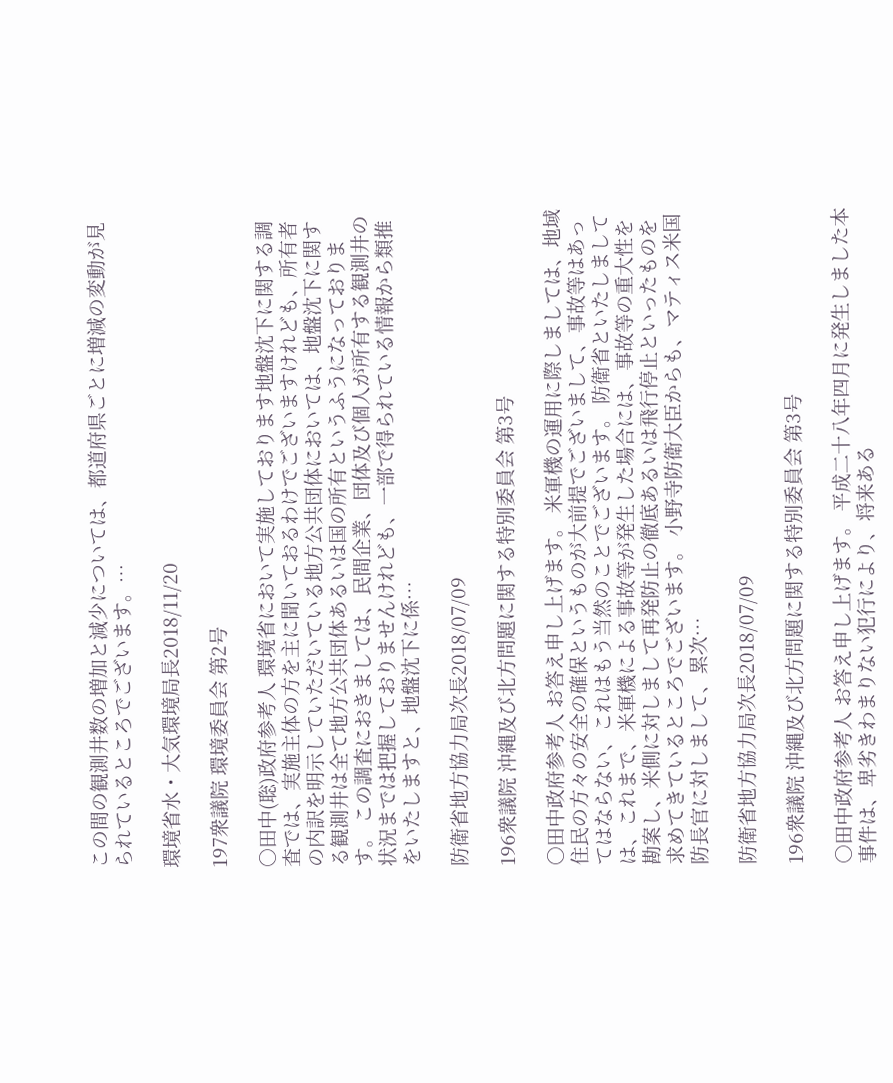この間の観測井数の増加と減少については、都道府県ごとに増減の変動が見られているところでございます。…

環境省水・大気環境局長2018/11/20

197衆議院 環境委員会 第2号

○田中(聡)政府参考人 環境省において実施しております地盤沈下に関する調査では、実施主体の方を主に聞いておるわけでございますけれども、所有者の内訳を明示していただいている地方公共団体においては、地盤沈下に関する観測井は全て地方公共団体あるいは国の所有というふうになっております。 この調査におきましては、民間企業、団体及び個人が所有する観測井の状況までは把握しておりませんけれども、一部で得られている情報から類推をいたしますと、地盤沈下に係…

防衛省地方協力局次長2018/07/09

196衆議院 沖縄及び北方問題に関する特別委員会 第3号

○田中政府参考人 お答え申し上げます。 米軍機の運用に際しましては、地域住民の方々の安全の確保というものが大前提でございまして、事故等はあってはならない、これはもう当然のことでございます。 防衛省といたしましては、これまで、米軍機による事故等が発生した場合には、事故等の重大性を勘案し、米側に対しまして再発防止の徹底あるいは飛行停止といったものを求めてきているところでございます。 小野寺防衛大臣からも、マティス米国防長官に対しまして、累次…

防衛省地方協力局次長2018/07/09

196衆議院 沖縄及び北方問題に関する特別委員会 第3号

○田中政府参考人 お答え申し上げます。 平成二十八年四月に発生しました本事件は、卑劣きわまりない犯行により、将来ある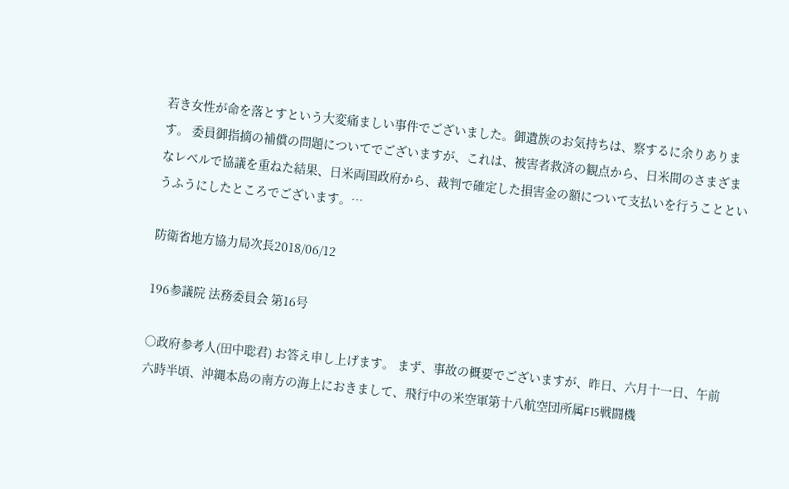若き女性が命を落とすという大変痛ましい事件でございました。御遺族のお気持ちは、察するに余りあります。 委員御指摘の補償の問題についてでございますが、これは、被害者救済の観点から、日米間のさまざまなレベルで協議を重ねた結果、日米両国政府から、裁判で確定した損害金の額について支払いを行うことというふうにしたところでございます。…

防衛省地方協力局次長2018/06/12

196参議院 法務委員会 第16号

○政府参考人(田中聡君) お答え申し上げます。 まず、事故の概要でございますが、昨日、六月十一日、午前六時半頃、沖縄本島の南方の海上におきまして、飛行中の米空軍第十八航空団所属F15戦闘機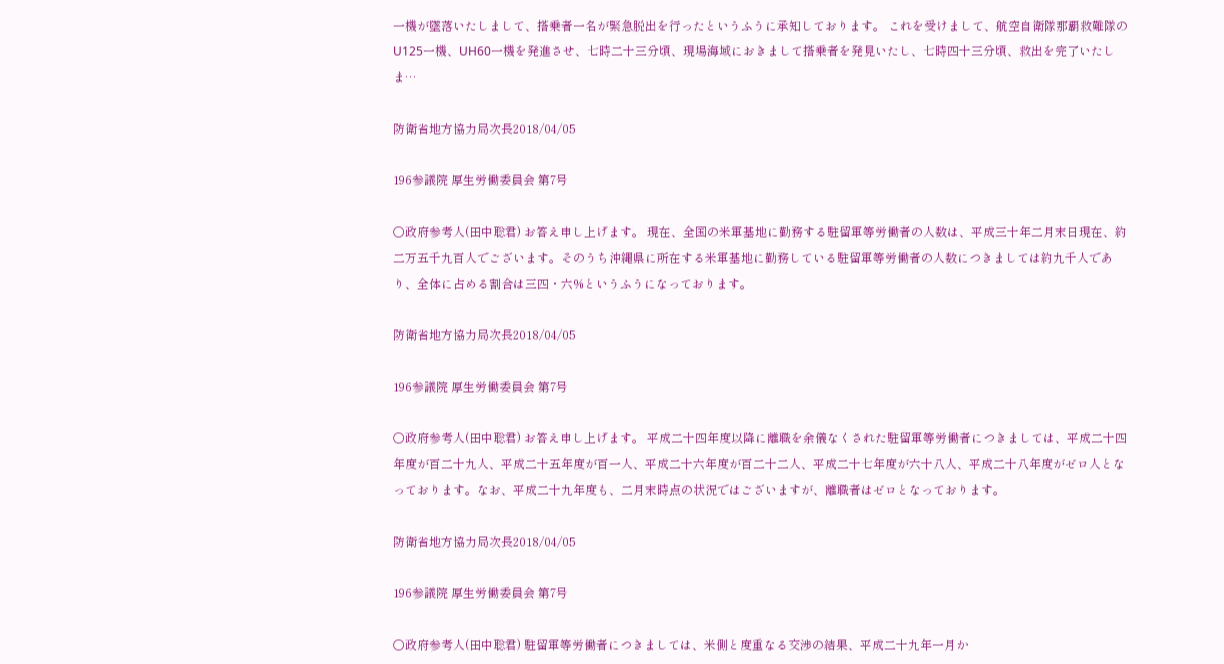一機が墜落いたしまして、搭乗者一名が緊急脱出を行ったというふうに承知しております。 これを受けまして、航空自衛隊那覇救難隊のU125一機、UH60一機を発進させ、七時二十三分頃、現場海域におきまして搭乗者を発見いたし、七時四十三分頃、救出を完了いたしま…

防衛省地方協力局次長2018/04/05

196参議院 厚生労働委員会 第7号

○政府参考人(田中聡君) お答え申し上げます。 現在、全国の米軍基地に勤務する駐留軍等労働者の人数は、平成三十年二月末日現在、約二万五千九百人でございます。そのうち沖縄県に所在する米軍基地に勤務している駐留軍等労働者の人数につきましては約九千人であり、全体に占める割合は三四・六%というふうになっております。

防衛省地方協力局次長2018/04/05

196参議院 厚生労働委員会 第7号

○政府参考人(田中聡君) お答え申し上げます。 平成二十四年度以降に離職を余儀なくされた駐留軍等労働者につきましては、平成二十四年度が百二十九人、平成二十五年度が百一人、平成二十六年度が百二十二人、平成二十七年度が六十八人、平成二十八年度がゼロ人となっております。なお、平成二十九年度も、二月末時点の状況ではございますが、離職者はゼロとなっております。

防衛省地方協力局次長2018/04/05

196参議院 厚生労働委員会 第7号

○政府参考人(田中聡君) 駐留軍等労働者につきましては、米側と度重なる交渉の結果、平成二十九年一月か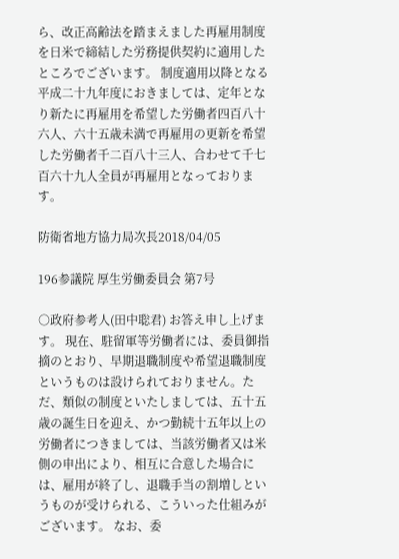ら、改正高齢法を踏まえました再雇用制度を日米で締結した労務提供契約に適用したところでございます。 制度適用以降となる平成二十九年度におきましては、定年となり新たに再雇用を希望した労働者四百八十六人、六十五歳未満で再雇用の更新を希望した労働者千二百八十三人、合わせて千七百六十九人全員が再雇用となっております。

防衛省地方協力局次長2018/04/05

196参議院 厚生労働委員会 第7号

○政府参考人(田中聡君) お答え申し上げます。 現在、駐留軍等労働者には、委員御指摘のとおり、早期退職制度や希望退職制度というものは設けられておりません。ただ、類似の制度といたしましては、五十五歳の誕生日を迎え、かつ勤続十五年以上の労働者につきましては、当該労働者又は米側の申出により、相互に合意した場合には、雇用が終了し、退職手当の割増しというものが受けられる、こういった仕組みがございます。 なお、委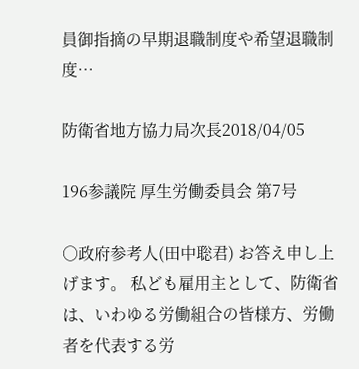員御指摘の早期退職制度や希望退職制度…

防衛省地方協力局次長2018/04/05

196参議院 厚生労働委員会 第7号

○政府参考人(田中聡君) お答え申し上げます。 私ども雇用主として、防衛省は、いわゆる労働組合の皆様方、労働者を代表する労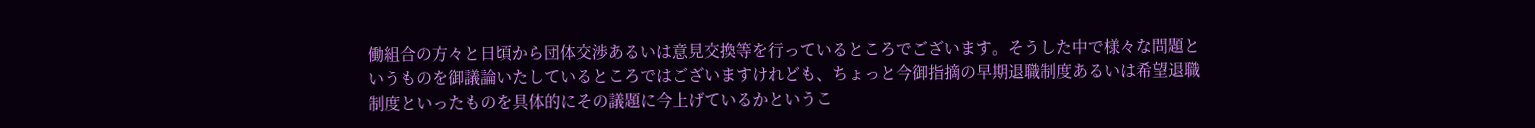働組合の方々と日頃から団体交渉あるいは意見交換等を行っているところでございます。そうした中で様々な問題というものを御議論いたしているところではございますけれども、ちょっと今御指摘の早期退職制度あるいは希望退職制度といったものを具体的にその議題に今上げているかというこ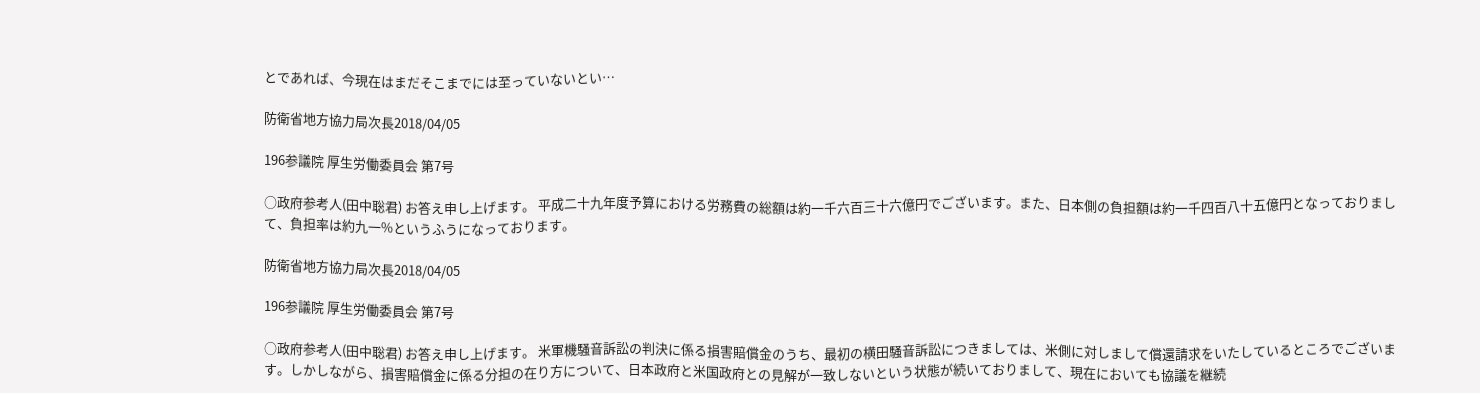とであれば、今現在はまだそこまでには至っていないとい…

防衛省地方協力局次長2018/04/05

196参議院 厚生労働委員会 第7号

○政府参考人(田中聡君) お答え申し上げます。 平成二十九年度予算における労務費の総額は約一千六百三十六億円でございます。また、日本側の負担額は約一千四百八十五億円となっておりまして、負担率は約九一%というふうになっております。

防衛省地方協力局次長2018/04/05

196参議院 厚生労働委員会 第7号

○政府参考人(田中聡君) お答え申し上げます。 米軍機騒音訴訟の判決に係る損害賠償金のうち、最初の横田騒音訴訟につきましては、米側に対しまして償還請求をいたしているところでございます。しかしながら、損害賠償金に係る分担の在り方について、日本政府と米国政府との見解が一致しないという状態が続いておりまして、現在においても協議を継続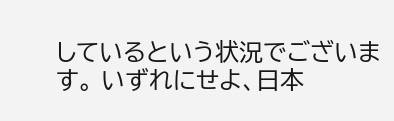しているという状況でございます。 いずれにせよ、日本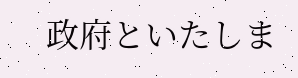政府といたしま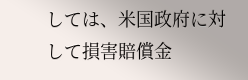しては、米国政府に対して損害賠償金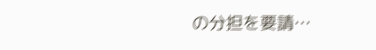の分担を要請…